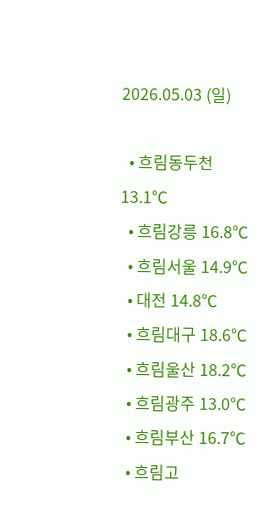2026.05.03 (일)

  • 흐림동두천 13.1℃
  • 흐림강릉 16.8℃
  • 흐림서울 14.9℃
  • 대전 14.8℃
  • 흐림대구 18.6℃
  • 흐림울산 18.2℃
  • 흐림광주 13.0℃
  • 흐림부산 16.7℃
  • 흐림고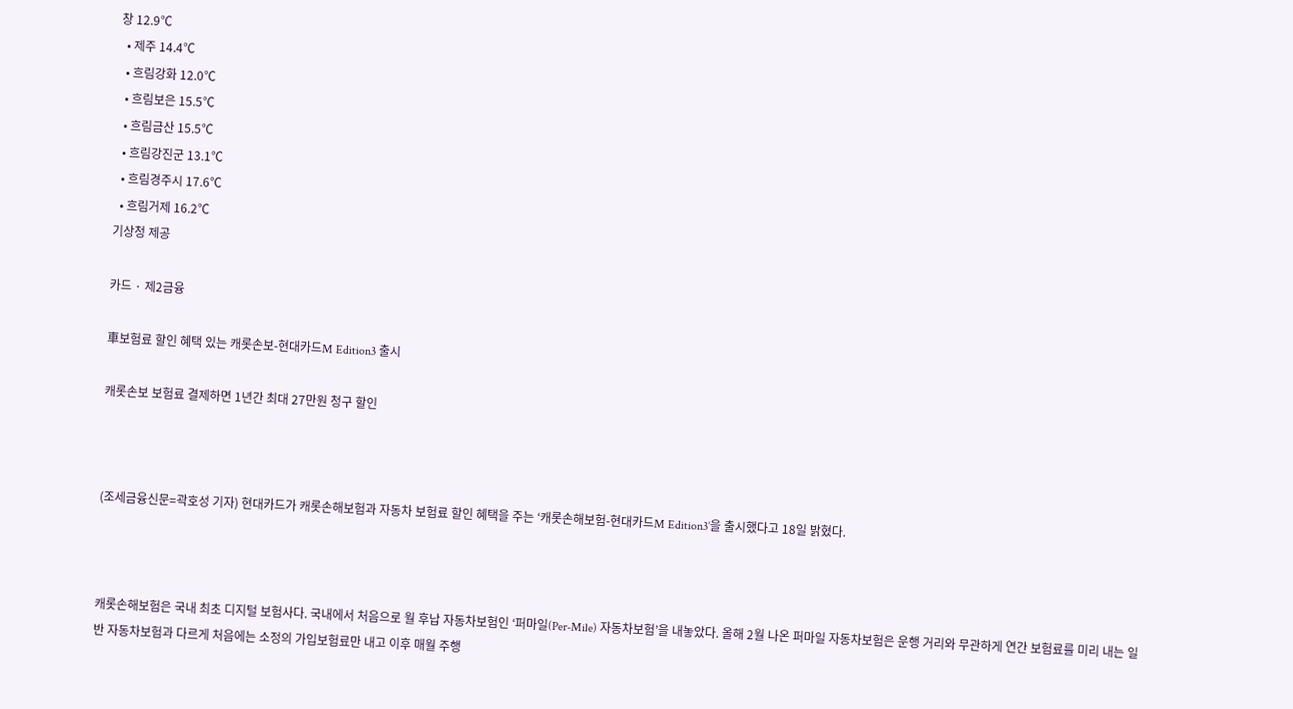창 12.9℃
  • 제주 14.4℃
  • 흐림강화 12.0℃
  • 흐림보은 15.5℃
  • 흐림금산 15.5℃
  • 흐림강진군 13.1℃
  • 흐림경주시 17.6℃
  • 흐림거제 16.2℃
기상청 제공

카드 · 제2금융

車보험료 할인 혜택 있는 캐롯손보-현대카드M Edition3 출시

캐롯손보 보험료 결제하면 1년간 최대 27만원 청구 할인



(조세금융신문=곽호성 기자) 현대카드가 캐롯손해보험과 자동차 보험료 할인 혜택을 주는 ‘캐롯손해보험-현대카드M Edition3’을 출시했다고 18일 밝혔다.



캐롯손해보험은 국내 최초 디지털 보험사다. 국내에서 처음으로 월 후납 자동차보험인 ‘퍼마일(Per-Mile) 자동차보험’을 내놓았다. 올해 2월 나온 퍼마일 자동차보험은 운행 거리와 무관하게 연간 보험료를 미리 내는 일반 자동차보험과 다르게 처음에는 소정의 가입보험료만 내고 이후 매월 주행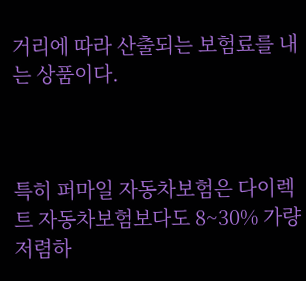거리에 따라 산출되는 보험료를 내는 상품이다.



특히 퍼마일 자동차보험은 다이렉트 자동차보험보다도 8~30% 가량 저렴하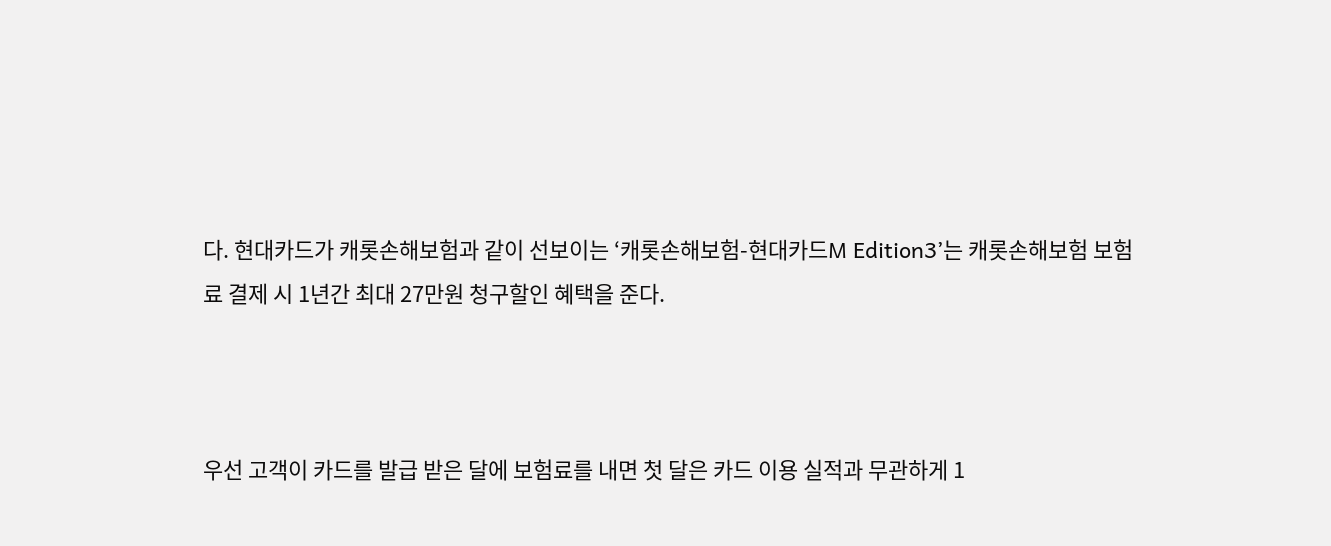다. 현대카드가 캐롯손해보험과 같이 선보이는 ‘캐롯손해보험-현대카드M Edition3’는 캐롯손해보험 보험료 결제 시 1년간 최대 27만원 청구할인 혜택을 준다.



우선 고객이 카드를 발급 받은 달에 보험료를 내면 첫 달은 카드 이용 실적과 무관하게 1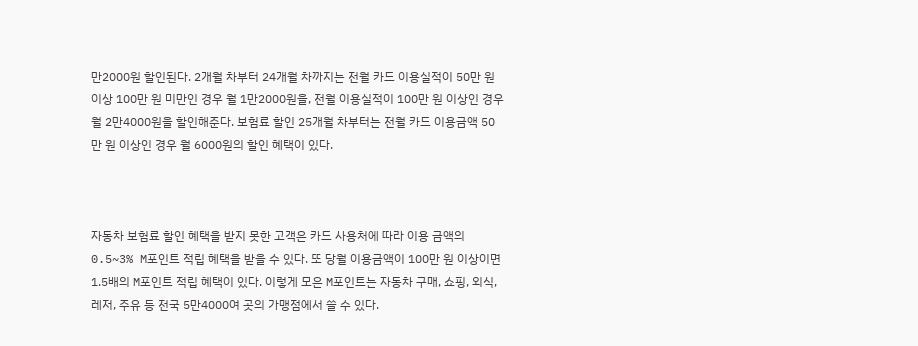만2000원 할인된다. 2개월 차부터 24개월 차까지는 전월 카드 이용실적이 50만 원 이상 100만 원 미만인 경우 월 1만2000원을, 전월 이용실적이 100만 원 이상인 경우 월 2만4000원을 할인해준다. 보험료 할인 25개월 차부터는 전월 카드 이용금액 50만 원 이상인 경우 월 6000원의 할인 혜택이 있다.



자동차 보험료 할인 혜택을 받지 못한 고객은 카드 사용처에 따라 이용 금액의 0.5~3% M포인트 적립 혜택을 받을 수 있다. 또 당월 이용금액이 100만 원 이상이면 1.5배의 M포인트 적립 혜택이 있다. 이렇게 모은 M포인트는 자동차 구매, 쇼핑, 외식, 레저, 주유 등 전국 5만4000여 곳의 가맹점에서 쓸 수 있다.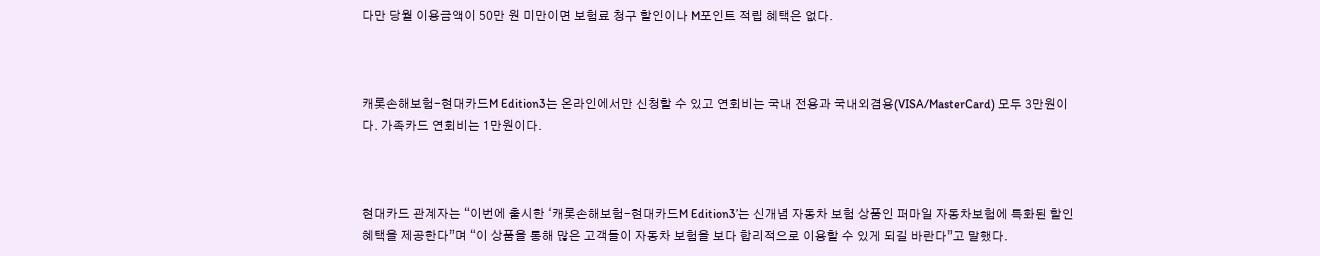다만 당월 이용금액이 50만 원 미만이면 보험료 청구 할인이나 M포인트 적립 혜택은 없다.



캐롯손해보험-현대카드M Edition3는 온라인에서만 신청할 수 있고 연회비는 국내 전용과 국내외겸용(VISA/MasterCard) 모두 3만원이다. 가족카드 연회비는 1만원이다.



현대카드 관계자는 “이번에 출시한 ‘캐롯손해보험-현대카드M Edition3’는 신개념 자동차 보험 상품인 퍼마일 자동차보험에 특화된 할인 혜택을 제공한다”며 “이 상품을 통해 많은 고객들이 자동차 보험을 보다 합리적으로 이용할 수 있게 되길 바란다”고 말했다.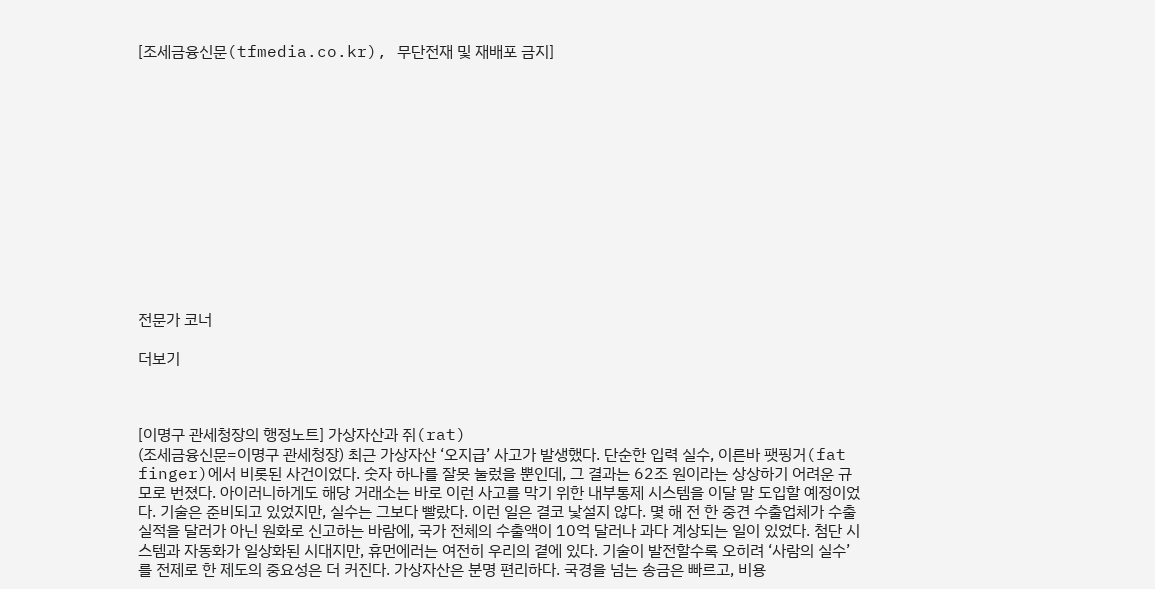[조세금융신문(tfmedia.co.kr), 무단전재 및 재배포 금지]













전문가 코너

더보기



[이명구 관세청장의 행정노트] 가상자산과 쥐(rat)
(조세금융신문=이명구 관세청장) 최근 가상자산 ‘오지급’ 사고가 발생했다. 단순한 입력 실수, 이른바 팻핑거(fat finger)에서 비롯된 사건이었다. 숫자 하나를 잘못 눌렀을 뿐인데, 그 결과는 62조 원이라는 상상하기 어려운 규모로 번졌다. 아이러니하게도 해당 거래소는 바로 이런 사고를 막기 위한 내부통제 시스템을 이달 말 도입할 예정이었다. 기술은 준비되고 있었지만, 실수는 그보다 빨랐다. 이런 일은 결코 낯설지 않다. 몇 해 전 한 중견 수출업체가 수출 실적을 달러가 아닌 원화로 신고하는 바람에, 국가 전체의 수출액이 10억 달러나 과다 계상되는 일이 있었다. 첨단 시스템과 자동화가 일상화된 시대지만, 휴먼에러는 여전히 우리의 곁에 있다. 기술이 발전할수록 오히려 ‘사람의 실수’를 전제로 한 제도의 중요성은 더 커진다. 가상자산은 분명 편리하다. 국경을 넘는 송금은 빠르고, 비용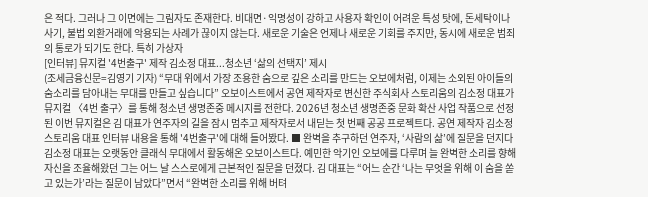은 적다. 그러나 그 이면에는 그림자도 존재한다. 비대면·익명성이 강하고 사용자 확인이 어려운 특성 탓에, 돈세탁이나 사기, 불법 외환거래에 악용되는 사례가 끊이지 않는다. 새로운 기술은 언제나 새로운 기회를 주지만, 동시에 새로운 범죄의 통로가 되기도 한다. 특히 가상자
[인터뷰] 뮤지컬 '4번출구' 제작 김소정 대표...청소년 ‘삶의 선택지’ 제시
(조세금융신문=김영기 기자) “무대 위에서 가장 조용한 숨으로 깊은 소리를 만드는 오보에처럼, 이제는 소외된 아이들의 숨소리를 담아내는 무대를 만들고 싶습니다” 오보이스트에서 공연 제작자로 변신한 주식회사 스토리움의 김소정 대표가 뮤지컬 〈4번 출구〉를 통해 청소년 생명존중 메시지를 전한다. 2026년 청소년 생명존중 문화 확산 사업 작품으로 선정된 이번 뮤지컬은 김 대표가 연주자의 길을 잠시 멈추고 제작자로서 내딛는 첫 번째 공공 프로젝트다. 공연 제작자 김소정 스토리움 대표 인터뷰 내용을 통해 '4번출구'에 대해 들어봤다. ■ 완벽을 추구하던 연주자, ‘사람의 삶’에 질문을 던지다 김소정 대표는 오랫동안 클래식 무대에서 활동해온 오보이스트다. 예민한 악기인 오보에를 다루며 늘 완벽한 소리를 향해 자신을 조율해왔던 그는 어느 날 스스로에게 근본적인 질문을 던졌다. 김 대표는 “어느 순간 ‘나는 무엇을 위해 이 숨을 쏟고 있는가’라는 질문이 남았다”면서 “완벽한 소리를 위해 버텨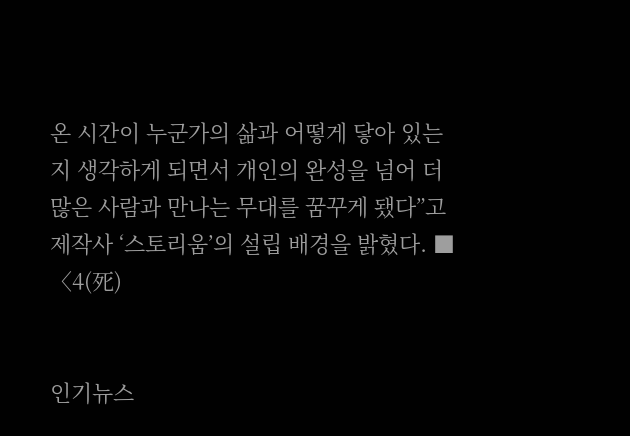온 시간이 누군가의 삶과 어떻게 닿아 있는지 생각하게 되면서 개인의 완성을 넘어 더 많은 사람과 만나는 무대를 꿈꾸게 됐다”고 제작사 ‘스토리움’의 설립 배경을 밝혔다. ■ 〈4(死)


인기뉴스